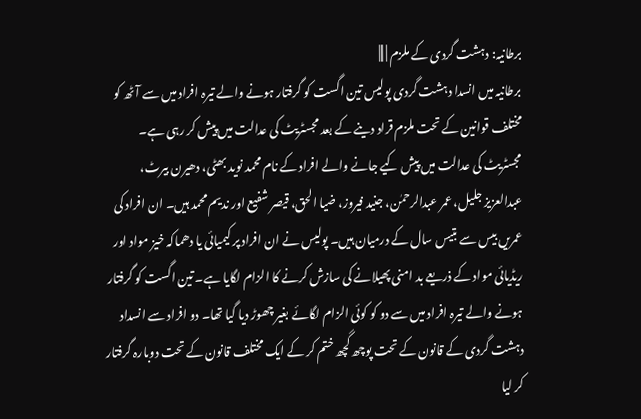برطانیہ: دہشت گردی کے ملزم | |||
برطانیہ میں انسدا دہشت گردی پولیس تین اگست کو گرفتار ہونے والے تیرہ افراد میں سے آٹھ کو مختلف قوانین کے تحت ملزم قراد دینے کے بعد مجسٹریٹ کی عدالت میں پیش کر رہی ہے۔ مجسٹریٹ کی عدالت میں پیش کیے جانے والے افراد کے نام محمد نوید بھٹی، دھیرن بیرٹ، عبدالعزیز جلیل، عمر عبدالرحمٰن، جنید فیروز، ضیا الحق، قیصر شفیع اور ندیم محمد ہیں۔ ان افراد کی عمریں بیس سے بتیس سال کے درمیان ہیں۔ پولیس نے ان افراد پر کیمیائی یا دھماکہ خیز مواد اور ریڈیائی مواد کے ذریعے بد امنی پھیلانے کی سازش کرنے کا الزام لگایا ہے۔ تین اگست کو گرفتار ہونے والے تیرہ افراد میں سے دو کو کوئی الزام لگائے بغیر چھوڑ دیا گیا تھا۔ دو افراد سے انسداد دہشت گردی کے قانون کے تحت پوچھ گچھ ختم کر کے ایک مختلف قانون کے تحت دوبارہ گرفتار کر لیا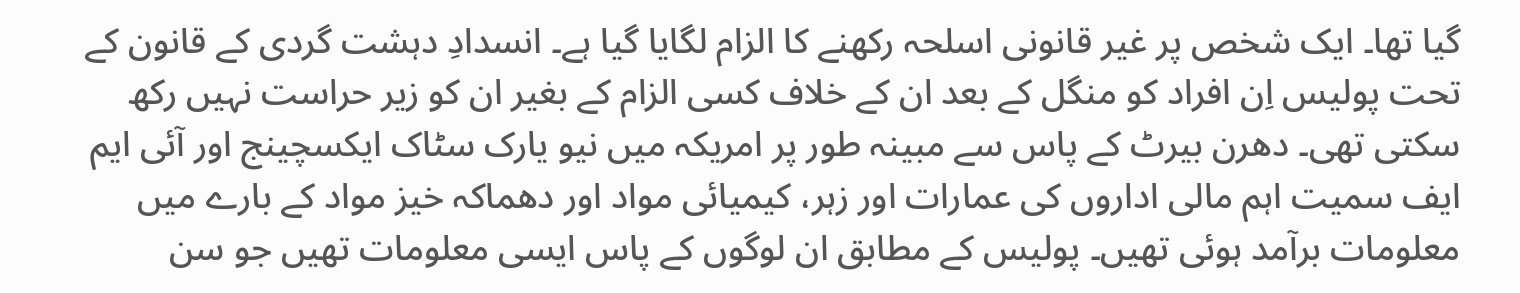گیا تھا۔ ایک شخص پر غیر قانونی اسلحہ رکھنے کا الزام لگایا گیا ہے۔ انسدادِ دہشت گردی کے قانون کے تحت پولیس اِن افراد کو منگل کے بعد ان کے خلاف کسی الزام کے بغیر ان کو زیر حراست نہیں رکھ سکتی تھی۔ دھرن بیرٹ کے پاس سے مبینہ طور پر امریکہ میں نیو یارک سٹاک ایکسچینج اور آئی ایم ایف سمیت اہم مالی اداروں کی عمارات اور زہر، کیمیائی مواد اور دھماکہ خیز مواد کے بارے میں معلومات برآمد ہوئی تھیں۔ پولیس کے مطابق ان لوگوں کے پاس ایسی معلومات تھیں جو سن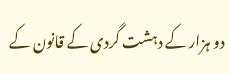دو ہزار کے دہشت گردی کے قانون کے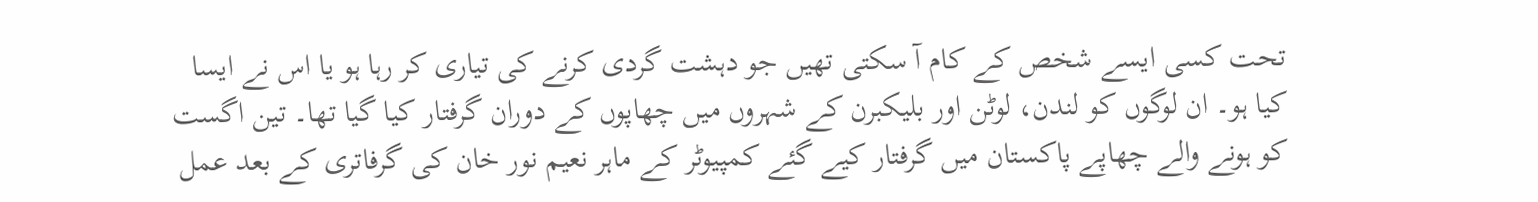تحت کسی ایسے شخص کے کام آ سکتی تھیں جو دہشت گردی کرنے کی تیاری کر رہا ہو یا اس نے ایسا کیا ہو۔ ان لوگوں کو لندن، لوٹن اور بلیکبرن کے شہروں میں چھاپوں کے دوران گرفتار کیا گیا تھا۔ تین اگست کو ہونے والے چھاپے پاکستان میں گرفتار کیے گئے کمپیوٹر کے ماہر نعیم نور خان کی گرفاتری کے بعد عمل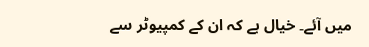میں آئے۔ خیال ہے کہ ان کے کمپیوٹر سے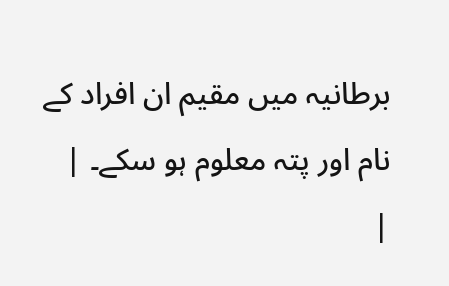برطانیہ میں مقیم ان افراد کے نام اور پتہ معلوم ہو سکے۔ |
|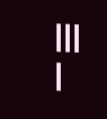|||
|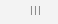|||